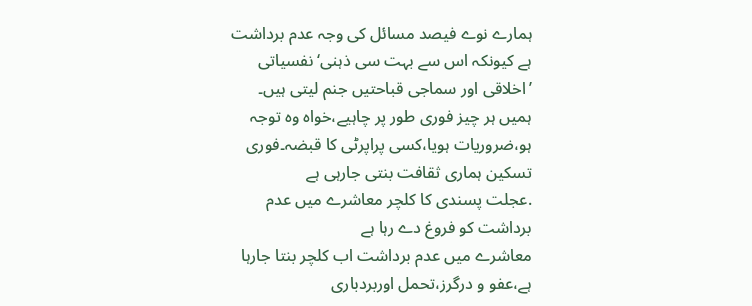ہمارے نوے فیصد مسائل کی وجہ عدم برداشت ہے کیونکہ اس سے بہت سی ذہنی‘ نفسیاتی ’اخلاقی اور سماجی قباحتیں جنم لیتی ہیں۔
ہمیں ہر چیز فوری طور پر چاہیے،خواہ وہ توجہ ہو،ضروریات ہویا،کسی پراپرٹی کا قبضہ۔فوری تسکین ہماری ثقافت بنتی جارہی ہے
.عجلت پسندی کا کلچر معاشرے میں عدم برداشت کو فروغ دے رہا ہے
معاشرے میں عدم برداشت اب کلچر بنتا جارہا ہے،عفو و درگرز،تحمل اوربردباری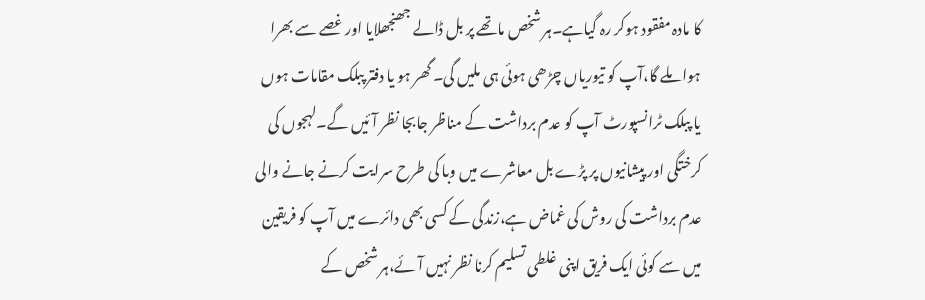کا مادہ مفقود ہوکر رہ گیاہے۔ہر شخص ماتھے پر بل ڈالے جھنجھلایا اور غصے سے بھرا ہوا ملے گا،آپ کو تیوریاں چڑھی ہوئی ہی ملیں گی۔ گھر ہو یا دفتر پبلک مقامات ہوں یا پبلک ٹرانسپورٹ آپ کو عدم برداشت کے مناظر جابجا نظر آئیں گے۔لہجوں کی کرختگی اور پیشانیوں پر پڑے بل معاشرے میں وبا کی طرح سرایت کرنے جانے والی عدم برداشت کی روش کی غماض ہے،زندگی کے کسی بھی دائرے میں آپ کو فریقین میں سے کوئی ایک فریق اپنی غلطی تسلیم کرنا نظر نہیں آئے،ہر شخص کے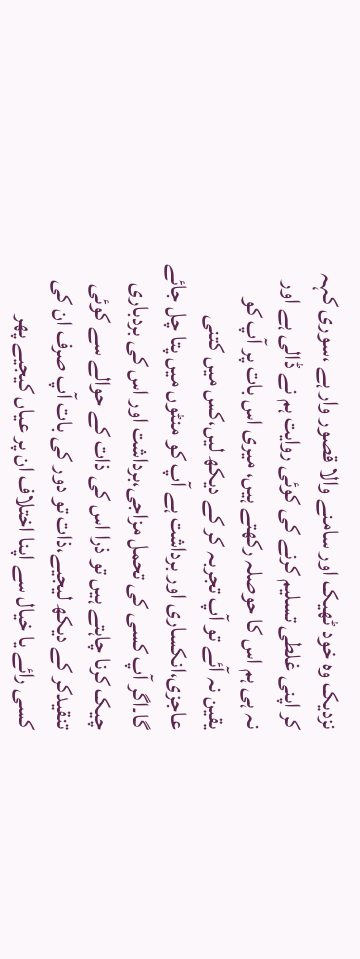نزدیک وہ خود ٹھیک اور سامنے والا قصور وار ہے ،سوری کہہ کر اپنی غلطی تسلیم کرنے کی کوئی روایت ہم نے ڈالی ہے اور نہ ہی ہم اس کا حوصلہ رکھتے ہیں، میری اس بات پر آپ کو یقین نہ آئے تو آپ تجربہ کر کے دیکھ لیں،کس میں کتنی عاجزی،انکساری اور برداشت ہے آپ کو منٹوں میں پتا چل جائے گا۔اگر آپ کسی کی تحمل مزاجی،برداشت اور اس کی بردباری چیک کرنا چاہتے ہیں تو ذرا اس کی ذات کے حوالے سے کوئی تنقیدکر کے دیکھ لیجیے،ذات تو دور کی بات آپ صرف ان کی کسی رائے یا خیال سے اپنا اختلاف ان پر عیاں کیجیے پھر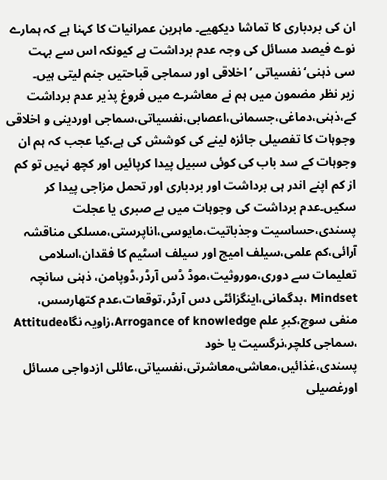ان کی بردباری کا تماشا دیکھیے۔ ماہرین عمرانیات کا کہنا ہے کہ ہمارے نوے فیصد مسائل کی وجہ عدم برداشت ہے کیونکہ اس سے بہت سی ذہنی‘ نفسیاتی ’اخلاقی اور سماجی قباحتیں جنم لیتی ہیں۔
زیر نظر مضمون میں ہم نے معاشرے میں فروغ پذیر عدم برداشت کے،ذہنی،دماغی،جسمانی،اعصابی،نفسیاتی،سماجی اوردینی و اخلاقی وجوہات کا تفصیلی جائزہ لینے کی کوشش کی ہے،کیا عجب کہ ہم ان وجوہات کے سد باب کی کوئی سبیل پیدا کرپائیں اور کچھ نہیں تو کم از کم اپنے اندر ہی برداشت اور بردباری اور تحمل مزاجی پیدا کر سکیں۔عدم برداشت کی وجوہات میں بے صبری یا عجلت پسندی،حساسیت وجذباتیت،مایوسی،اناپرستی،مسلکی مناقشہ آرائی،کم علمی،سیلف امیج اور سیلف اسٹیم کا فقدان،اسلامی تعلیمات سے دوری،موروثیت،موڈ ڈس آرڈر،ڈوپامن، ذہنی سانچہ Mindset ،بدگمانی،اینگزائٹی دس آرڈر،توقعات،عدم کتھارسس، منفی سوچ،کبرِ علم Arrogance of knowledge،زاویہ نگاہAttitude ،سماجی کلچر،نرگسیت یا خود پسندی،غذائیں،معاشی،معاشرتی،نفسیاتی،عائلی ازدواجی مسائل اورغصیلی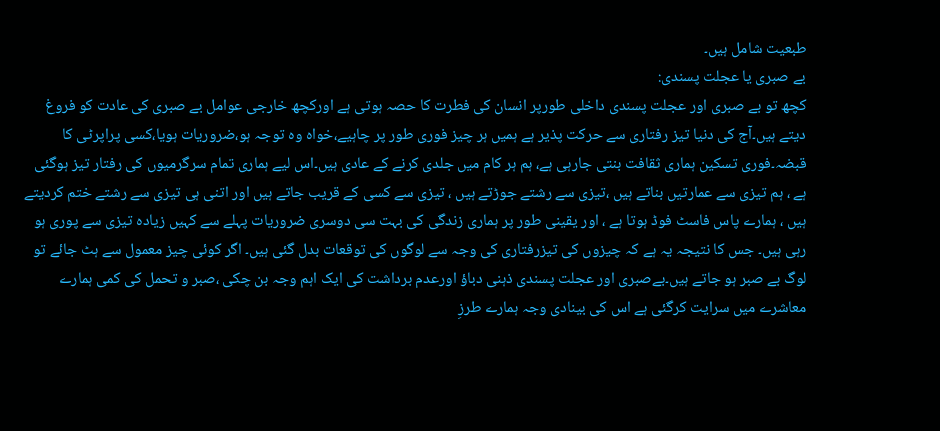طبعیت شامل ہیں۔
بے صبری یا عجلت پسندی:
کچھ تو بے صبری اور عجلت پسندی داخلی طورپر انسان کی فطرت کا حصہ ہوتی ہے اورکچھ خارجی عوامل بے صبری کی عادت کو فروغ دیتے ہیں۔آج کی دنیا تیز رفتاری سے حرکت پذیر ہے ہمیں ہر چیز فوری طور پر چاہیے،خواہ وہ توجہ ہو،ضروریات ہویا،کسی پراپرٹی کا قبضہ۔فوری تسکین ہماری ثقافت بنتی جارہی ہے، ہم ہر کام میں جلدی کرنے کے عادی ہیں۔اس لیے ہماری تمام سرگرمیوں کی رفتار تیز ہوگئی ہے ، ہم تیزی سے عمارتیں بناتے ہیں ،تیزی سے رشتے جوڑتے ہیں ، تیزی سے کسی کے قریب جاتے ہیں اور اتنی ہی تیزی سے رشتے ختم کردیتے ہیں ، ہمارے پاس فاسٹ فوڈ ہوتا ہے ، اور یقینی طور پر ہماری زندگی کی بہت سی دوسری ضروریات پہلے سے کہیں زیادہ تیزی سے پوری ہو رہی ہیں۔ جس کا نتیجہ یہ ہے کہ چیزوں کی تیزرفتاری کی وجہ سے لوگوں کی توقعات بدل گئی ہیں۔ اگر کوئی چیز معمول سے ہٹ جائے تو لوگ بے صبر ہو جاتے ہیں۔بےصبری اور عجلت پسندی ذہنی دباؤ اورعدم برداشت کی ایک اہم وجہ بن چکی ،صبر و تحمل کی کمی ہمارے معاشرے میں سرایت کرگئی ہے اس کی بینادی وجہ ہمارے طرزِ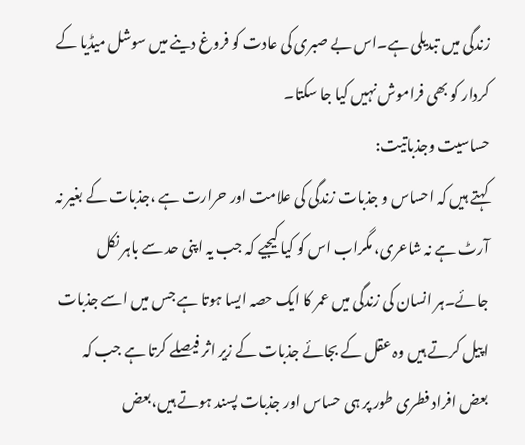زندگی میں تبدیلی ہے۔اس بے صبری کی عادت کو فروغ دینے میں سوشل میڈیا کے کردار کو بھی فراموش نہیں کیا جا سکتا۔
حساسیت وجذباتیت:
کہتے ہیں کہ احساس و جذبات زندگی کی علامت اور حرارت ہے ،جذبات کے بغیر نہ آرٹ ہے نہ شاعری، مگراب اس کو کیا کیجیے کہ جب یہ اپنی حد سے باہر نکل جائے۔ہر انسان کی زندگی میں عمر کا ایک حصہ ایسا ہوتا ہے جس میں اسے جذبات اپیل کرتے ہیں وہ عقل کے بجائے جذبات کے زیر اثر فیصلے کرتا ہے جب کہ بعض افراد فطری طور پر ہی حساس اور جذبات پسند ہوتے ہیں،بعض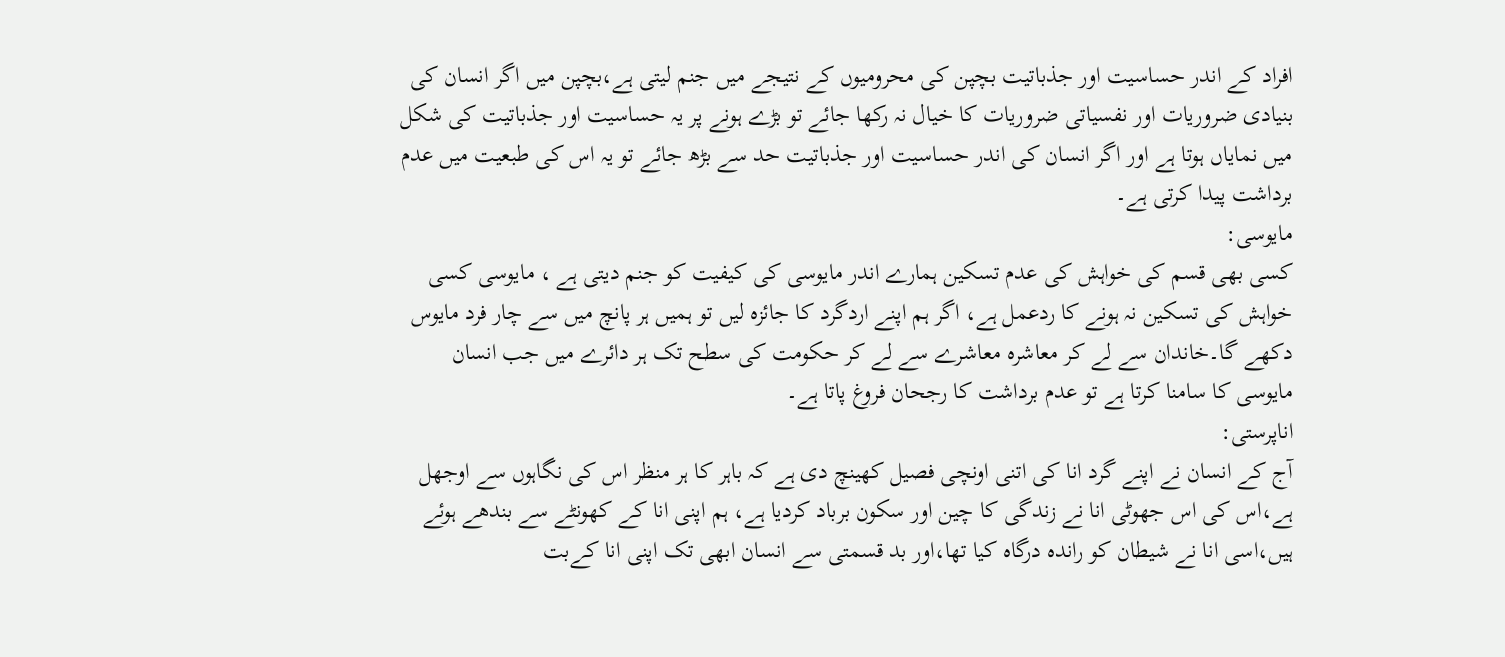افراد کے اندر حساسیت اور جذباتیت بچپن کی محرومیوں کے نتیجے میں جنم لیتی ہے،بچپن میں اگر انسان کی بنیادی ضروریات اور نفسیاتی ضروریات کا خیال نہ رکھا جائے تو بڑے ہونے پر یہ حساسیت اور جذباتیت کی شکل میں نمایاں ہوتا ہے اور اگر انسان کی اندر حساسیت اور جذباتیت حد سے بڑھ جائے تو یہ اس کی طبعیت میں عدم برداشت پیدا کرتی ہے۔
مایوسی:
کسی بھی قسم کی خواہش کی عدم تسکین ہمارے اندر مایوسی کی کیفیت کو جنم دیتی ہے ، مایوسی کسی خواہش کی تسکین نہ ہونے کا ردعمل ہے، اگر ہم اپنے اردگرد کا جائزہ لیں تو ہمیں ہر پانچ میں سے چار فرد مایوس دکھے گا۔خاندان سے لے کر معاشرہ معاشرے سے لے کر حکومت کی سطح تک ہر دائرے میں جب انسان مایوسی کا سامنا کرتا ہے تو عدم برداشت کا رجحان فروغ پاتا ہے۔
اناپرستی:
آج کے انسان نے اپنے گرد انا کی اتنی اونچی فصیل کھینچ دی ہے کہ باہر کا ہر منظر اس کی نگاہوں سے اوجھل ہے،اس کی اس جھوٹی انا نے زندگی کا چین اور سکون برباد کردیا ہے، ہم اپنی انا کے کھونٹے سے بندھے ہوئے ہیں،اسی انا نے شیطان کو راندہ درگاہ کیا تھا،اور بد قسمتی سے انسان ابھی تک اپنی انا کےبت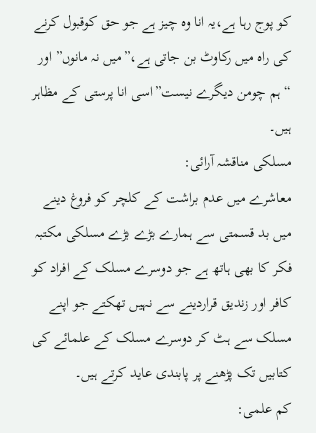کو پوج رہا ہے،یہ انا وہ چیز ہے جو حق کوقبول کرنے کی راہ میں رکاوٹ بن جاتی ہے،”میں نہ مانوں” اور “ہم چومن دیگرے نیست”اسی انا پرستی کے مظاہر ہیں۔
مسلکی مناقشہ آرائی:
معاشرے میں عدم براشت کے کلچر کو فروغ دینے میں بد قسمتی سے ہمارے بڑے بڑے مسلکی مکتبہ فکر کا بھی ہاتھ ہے جو دوسرے مسلک کے افراد کو کافر اور زندیق قراردینے سے نہیں تھکتے جو اپنے مسلک سے ہٹ کر دوسرے مسلک کے علمائے کی کتابیں تک پڑھنے پر پابندی عاید کرتے ہیں۔
کم علمی: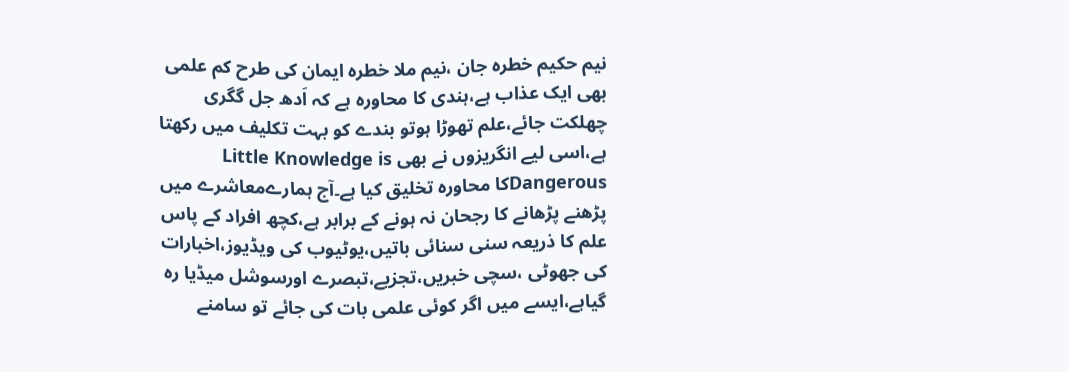نیم حکیم خطرہ جان ،نیم ملا خطرہ ایمان کی طرح کم علمی بھی ایک عذاب ہے،ہندی کا محاورہ ہے کہ اَدھ جل گگری چھلکت جائے،علم تھوڑا ہوتو بندے کو بہت تکلیف میں رکھتا ہے،اسی لیے انگریزوں نے بھی Little Knowledge is Dangerousکا محاورہ تخلیق کیا ہے۔آج ہمارےمعاشرے میں پڑھنے پڑھانے کا رجحان نہ ہونے کے برابر ہے،کچھ افراد کے پاس علم کا ذریعہ سنی سنائی باتیں،یوٹیوب کی ویڈیوز،اخبارات کی جھوٹی ،سچی خبریں،تجزیے،تبصرے اورسوشل میڈیا رہ گیاہے،ایسے میں اگر کوئی علمی بات کی جائے تو سامنے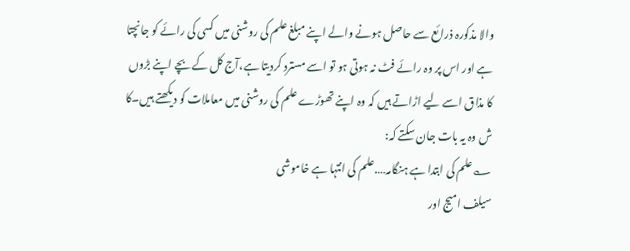والا مذکورہ ذرائع سے حاصل ہونے والے اپنے مبلغ علم کی روشنی میں کسی کی رائے کو جانچتا ہے اور اس پر وہ رائے فٹ نہ ہوتی ہو تو اسے مسترد کردیتا ہے،آج کل کے بچے اپنے بڑوں کا مذاق اسے لیے اڑاتے ہیں کہ وہ اپنے تھوڑے علم کی روشنی میں معاملات کو دیکھتے ہیں۔کا ش وہ یہ بات جان سکتے کہ:
؎علم کی ابتدا ہے ہنگامہ….علم کی انتہا ہے خاموشی
سیلف امیج اور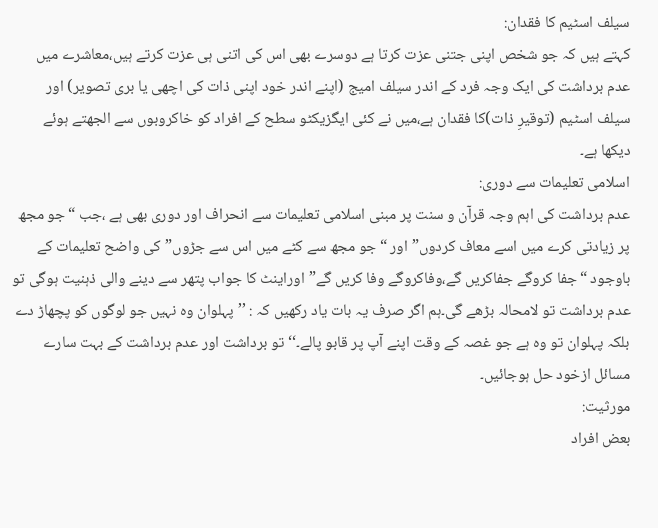سیلف اسٹیم کا فقدان:
کہتے ہیں کہ جو شخص اپنی جتنی عزت کرتا ہے دوسرے بھی اس کی اتنی ہی عزت کرتے ہیں،معاشرے میں عدم برداشت کی ایک وجہ فرد کے اندر سیلف امیج (اپنے اندر خود اپنی ذات کی اچھی یا بری تصویر) اور سیلف اسٹیم (توقیرِ ذات)کا فقدان ہے،میں نے کئی ایگزیکٹو سطح کے افراد کو خاکروبوں سے الجھتے ہوئے دیکھا ہے۔
اسلامی تعلیمات سے دوری:
عدم برداشت کی اہم وجہ قرآن و سنت پر مبنی اسلامی تعلیمات سے انحراف اور دوری بھی ہے ،جب “جو مجھ پر زیادتی کرے میں اسے معاف کردوں”اور “جو مجھ سے کٹے میں اس سے جڑوں”کی واضح تعلیمات کے باوجود “جفا کروگے جفاکریں گے،وفاکروگے وفا کریں گے”اوراینٹ کا جواب پتھر سے دینے والی ذہنیت ہوگی تو عدم برداشت تو لامحالہ بڑھے گی۔ہم اگر صرف یہ بات یاد رکھیں کہ : ’’پہلوان وہ نہیں جو لوگوں کو پچھاڑ دے بلکہ پہلوان تو وہ ہے جو غصہ کے وقت اپنے آپ پر قابو پالے۔‘‘تو برداشت اور عدم برداشت کے بہت سارے مسائل ازخود حل ہوجائیں۔
مورثیت:
بعض افراد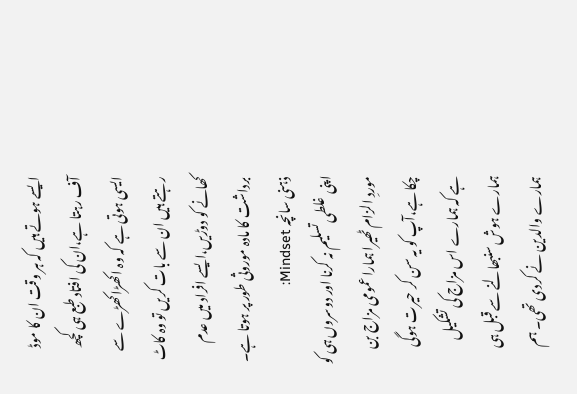ایسے ہوتے ہیں کہ ہر وقت ان کا موڈ آف رہتا ہے،ان کی افتاد طبع ہی کچھ ایسی ہوتی ہے کہ وہ اکھڑاکھڑے سے رہتے ہیں ان سے بات کریں تو وہ کاٹ کھانے کو دوڑیں،ایسے افراد میں عدم برداشت کا مادہ موروثی طور پر ہوتا ہے۔
ذہنی سانچہ Mindset:
اپنی غلطی تسلیم نہ کرنا اور دوسروں ہی کو موردِ الزام ٹھیرا ہمارا عمومی مزاج بن چکا ہے،آپ کو یہ سن کر حیرت ہوگی ہے کہ ہمارے اس مزاج کی تشکیل ہمارے ہوش سنبھالنے سے قبل ہی ہمارے والدین نے کردی تھی۔ ہم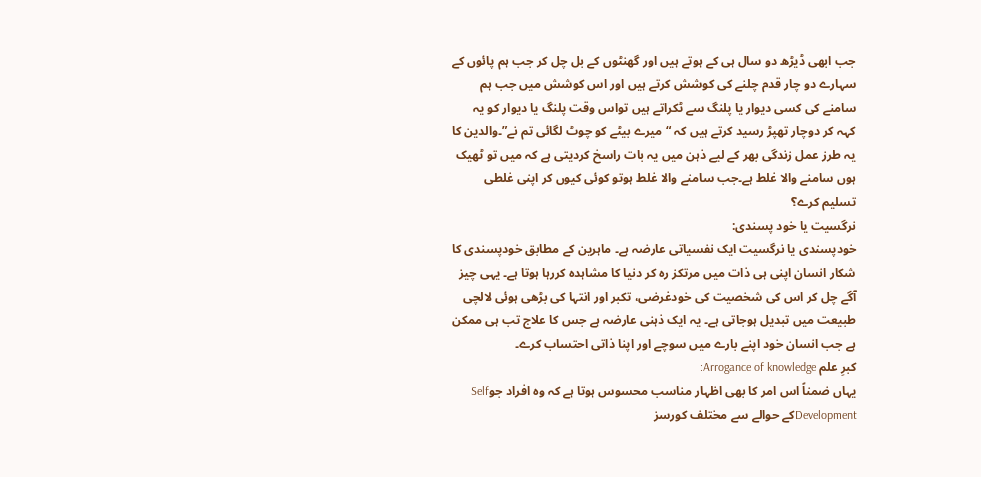جب ابھی ڈیڑھ دو سال ہی کے ہوتے ہیں اور گھنٹوں کے بل چل کر جب ہم پائوں کے سہارے دو چار قدم چلنے کی کوشش کرتے ہیں اور اس کوشش میں جب ہم سامنے کی کسی دیوار یا پلنگ سے ٹکراتے ہیں تواس وقت پلنگ یا دیوار کو یہ کہہ کر دوچار تھپڑ رسید کرتے ہیں کہ “میرے بیٹے کو چوٹ لگائی تم نے”۔والدین کا یہ طرز عمل زندگی بھر کے لیے ذہن میں یہ بات راسخ کردیتی ہے کہ میں تو ٹھیک ہوں سامنے والا غلط ہے۔جب سامنے والا غلط ہوتو کوئی کیوں کر اپنی غلطی تسلیم کرے؟
نرگسیت یا خود پسندی:
خودپسندی یا نرگسیت ایک نفسیاتی عارضہ ہے۔ ماہرین کے مطابق خودپسندی کا شکار انسان اپنی ہی ذات میں مرتکز رہ کر دنیا کا مشاہدہ کررہا ہوتا ہے۔ یہی چیز آگے چل کر اس کی شخصیت کی خودغرضی، تکبر اور انتہا کی بڑھی ہوئی لالچی طبیعت میں تبدیل ہوجاتی ہے۔ یہ ایک ذہنی عارضہ ہے جس کا علاج تب ہی ممکن ہے جب انسان خود اپنے بارے میں سوچے اور اپنا ذاتی احتساب کرے۔
کبرِ علم Arrogance of knowledge:
یہاں ضمناً اس امر کا بھی اظہار مناسب محسوس ہوتا ہے کہ وہ افراد جوSelf Developmentکے حوالے سے مختلف کورسز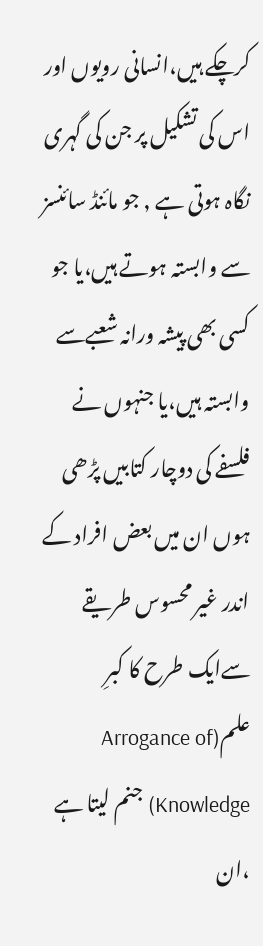کرچکے ہیں،انسانی رویوں اور اس کی تشکیل پر جن کی گہری نگاہ ہوتی ہے , جو مائنڈ سائنسز سے وابستہ ہوتے ہیں،یا جو کسی بھی پیشہ ورانہ شعبےسے وابستہ ہیں،یا جنہوں نے فلسفے کی دوچار کتابیں پڑھی ہوں ان میں بعض افراد کے اندر غیر محسوس طریقے سےایک طرح کا کبرِ علم(Arrogance of Knowledge) جنم لیتا ہے ،ان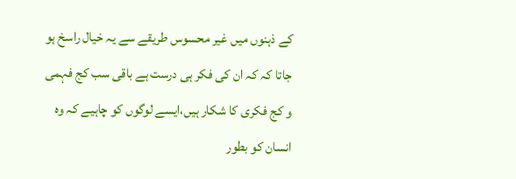کے ذہنوں میں غیر محسوس طریقے سے یہ خیال راسخ ہو جاتا کہ کہ ان کی فکر ہی درست ہے باقی سب کج فہمی و کج فکری کا شکار ہیں،ایسے لوگوں کو چاہیے کہ وہ انسان کو بطور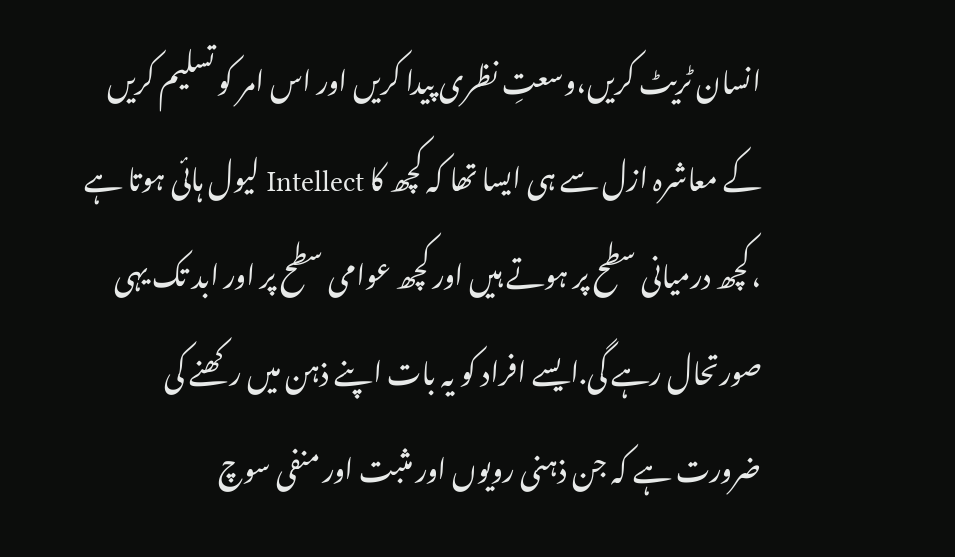انسان ٹریٹ کریں،وسعتِ نظری پیدا کریں اور اس امر کو تسلیم کریں کے معاشرہ ازل سے ہی ایسا تھا کہ کچھ کا Intellect لیول ہائی ہوتا ہے ،کچھ درمیانی سطح پر ہوتے ہیں اور کچھ عوامی سطح پر اور ابد تک یہی صورتحال رہے گی.ایسے افراد کو یہ بات اپنے ذہن میں رکھنے کی ضرورت ہے کہ جن ذہنی رویوں اور مثبت اور منفی سوچ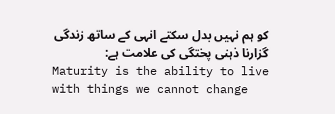کو ہم نہیں بدل سکتے انہی کے ساتھ زندگی گزارنا ذہنی پختگی کی علامت ہے:
Maturity is the ability to live with things we cannot change